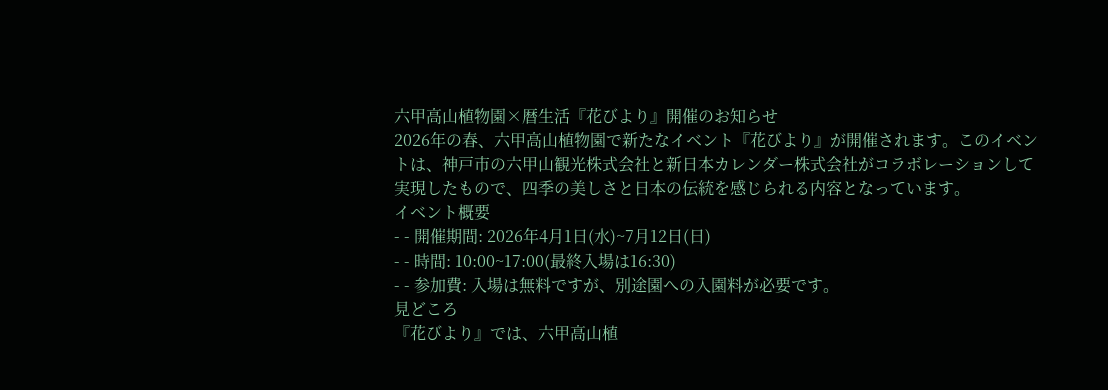六甲高山植物園×暦生活『花びより』開催のお知らせ
2026年の春、六甲高山植物園で新たなイベント『花びより』が開催されます。このイベントは、神戸市の六甲山観光株式会社と新日本カレンダー株式会社がコラボレーションして実現したもので、四季の美しさと日本の伝統を感じられる内容となっています。
イベント概要
- - 開催期間: 2026年4月1日(水)~7月12日(日)
- - 時間: 10:00~17:00(最終入場は16:30)
- - 参加費: 入場は無料ですが、別途園への入園料が必要です。
見どころ
『花びより』では、六甲高山植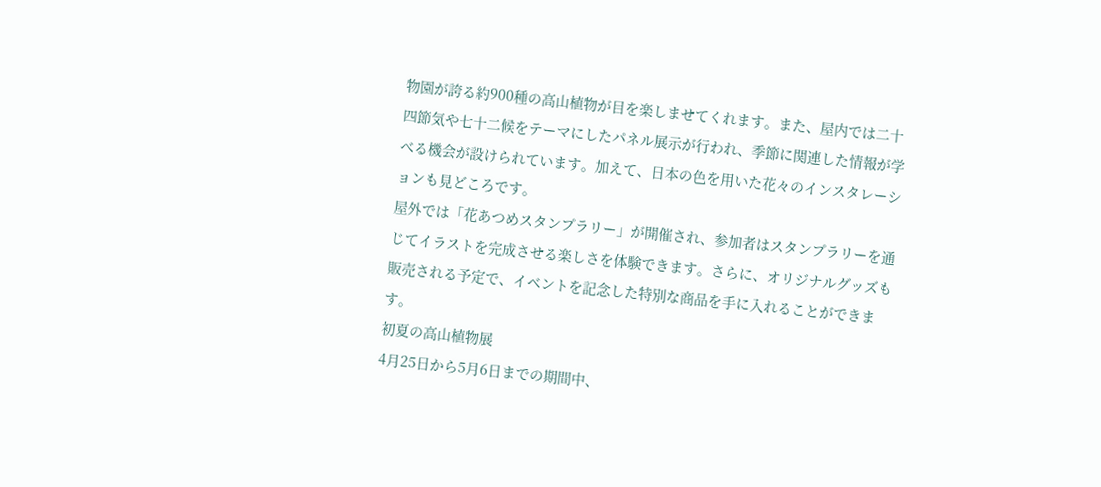物園が誇る約900種の高山植物が目を楽しませてくれます。また、屋内では二十四節気や七十二候をテーマにしたパネル展示が行われ、季節に関連した情報が学べる機会が設けられています。加えて、日本の色を用いた花々のインスタレーションも見どころです。
屋外では「花あつめスタンプラリー」が開催され、参加者はスタンプラリーを通じてイラストを完成させる楽しさを体験できます。さらに、オリジナルグッズも販売される予定で、イベントを記念した特別な商品を手に入れることができます。
初夏の高山植物展
4月25日から5月6日までの期間中、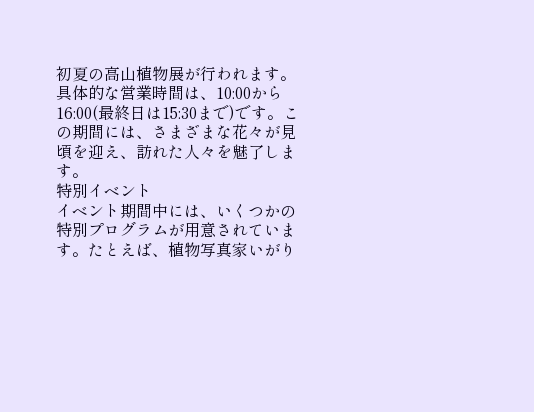初夏の高山植物展が行われます。具体的な営業時間は、10:00から16:00(最終日は15:30まで)です。この期間には、さまざまな花々が見頃を迎え、訪れた人々を魅了します。
特別イベント
イベント期間中には、いくつかの特別プログラムが用意されています。たとえば、植物写真家いがり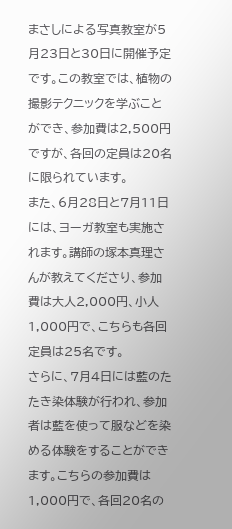まさしによる写真教室が5月23日と30日に開催予定です。この教室では、植物の撮影テクニックを学ぶことができ、参加費は2,500円ですが、各回の定員は20名に限られています。
また、6月28日と7月11日には、ヨーガ教室も実施されます。講師の塚本真理さんが教えてくださり、参加費は大人2,000円、小人1,000円で、こちらも各回定員は25名です。
さらに、7月4日には藍のたたき染体験が行われ、参加者は藍を使って服などを染める体験をすることができます。こちらの参加費は1,000円で、各回20名の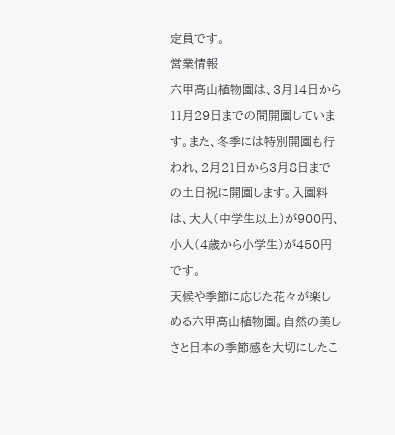定員です。
営業情報
六甲高山植物園は、3月14日から11月29日までの間開園しています。また、冬季には特別開園も行われ、2月21日から3月8日までの土日祝に開園します。入園料は、大人(中学生以上)が900円、小人(4歳から小学生)が450円です。
天候や季節に応じた花々が楽しめる六甲高山植物園。自然の美しさと日本の季節感を大切にしたこ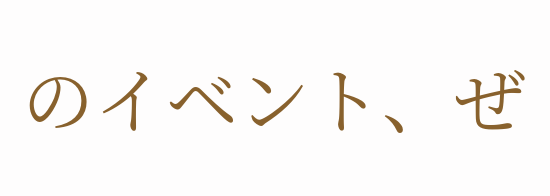のイベント、ぜ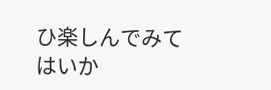ひ楽しんでみてはいか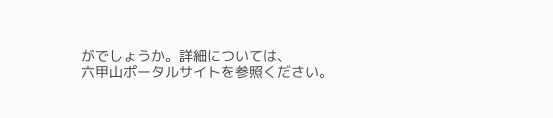がでしょうか。詳細については、
六甲山ポータルサイトを参照ください。